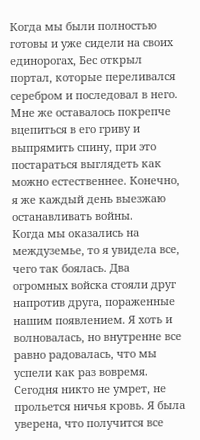Когда мы были полностью готовы и уже сидели на своих единорогах, Бес открыл портал, которые переливался серебром и последовал в него. Мне же оставалось покрепче вцепиться в его гриву и выпрямить спину, при это постараться выглядеть как можно естественнее. Конечно, я же каждый день выезжаю останавливать войны.
Когда мы оказались на междуземье, то я увидела все, чего так боялась. Два огромных войска стояли друг напротив друга, пораженные нашим появлением. Я хоть и волновалась, но внутренне все равно радовалась, что мы успели как раз вовремя. Сегодня никто не умрет, не прольется ничья кровь. Я была уверена, что получится все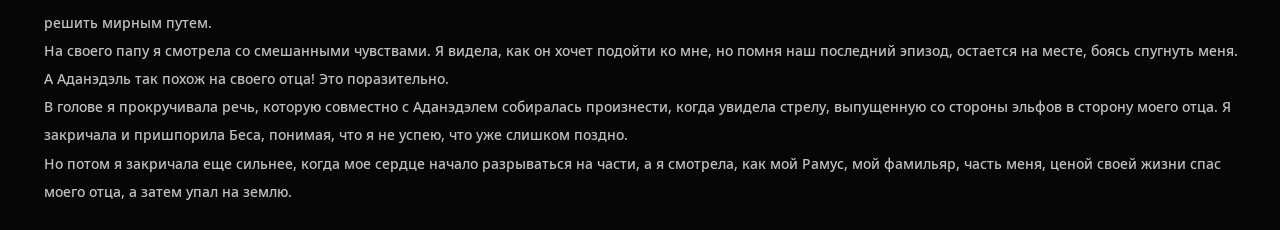решить мирным путем.
На своего папу я смотрела со смешанными чувствами. Я видела, как он хочет подойти ко мне, но помня наш последний эпизод, остается на месте, боясь спугнуть меня. А Аданэдэль так похож на своего отца! Это поразительно.
В голове я прокручивала речь, которую совместно с Аданэдэлем собиралась произнести, когда увидела стрелу, выпущенную со стороны эльфов в сторону моего отца. Я закричала и пришпорила Беса, понимая, что я не успею, что уже слишком поздно.
Но потом я закричала еще сильнее, когда мое сердце начало разрываться на части, а я смотрела, как мой Рамус, мой фамильяр, часть меня, ценой своей жизни спас моего отца, а затем упал на землю.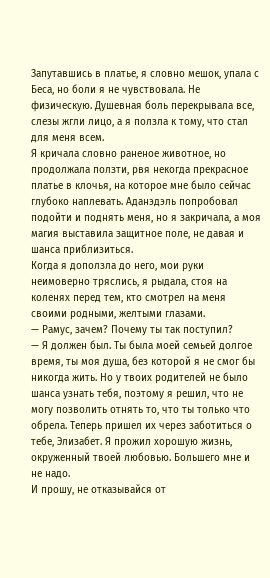Запутавшись в платье, я словно мешок, упала с Беса, но боли я не чувствовала. Не физическую. Душевная боль перекрывала все, слезы жгли лицо, а я ползла к тому, что стал для меня всем.
Я кричала словно раненое животное, но продолжала ползти, рвя некогда прекрасное платье в клочья, на которое мне было сейчас глубоко наплевать. Аданэдэль попробовал подойти и поднять меня, но я закричала, а моя магия выставила защитное поле, не давая и шанса приблизиться.
Когда я доползла до него, мои руки неимоверно тряслись, я рыдала, стоя на коленях перед тем, кто смотрел на меня своими родными, желтыми глазами.
— Рамус, зачем? Почему ты так поступил?
— Я должен был. Ты была моей семьей долгое время, ты моя душа, без которой я не смог бы никогда жить. Но у твоих родителей не было шанса узнать тебя, поэтому я решил, что не могу позволить отнять то, что ты только что обрела. Теперь пришел их через заботиться о тебе, Элизабет. Я прожил хорошую жизнь, окруженный твоей любовью. Большего мне и не надо.
И прошу, не отказывайся от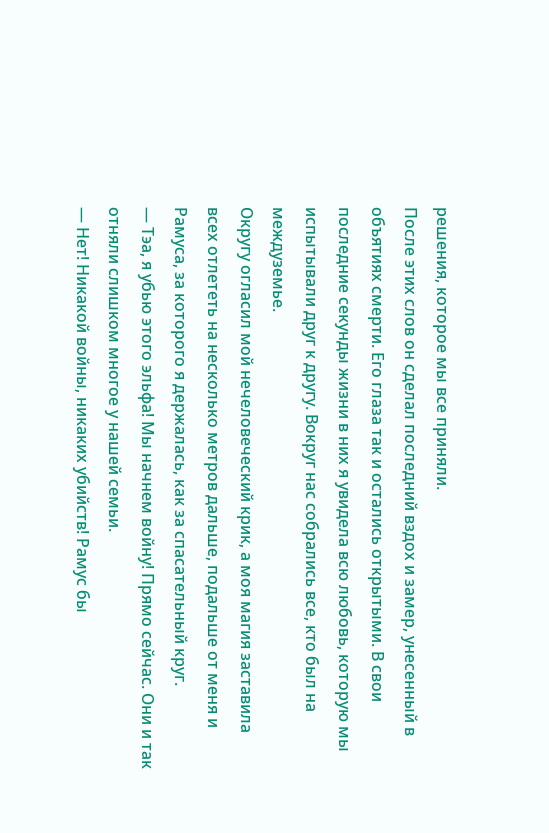решения, которое мы все приняли.
После этих слов он сделал последний вздох и замер, унесенный в объятиях смерти. Его глаза так и остались открытыми. В свои последние секунды жизни в них я увидела всю любовь, которую мы испытывали друг к другу. Вокруг нас собрались все, кто был на междуземье.
Округу огласил мой нечеловеческий крик, а моя магия заставила всех отлететь на несколько метров дальше, подальше от меня и Рамуса, за которого я держалась, как за спасательный круг.
— Тэа, я убью этого эльфа! Мы начнем войну! Прямо сейчас. Они и так отняли слишком многое у нашей семьи.
— Нет! Никакой войны, никаких убийств! Рамус бы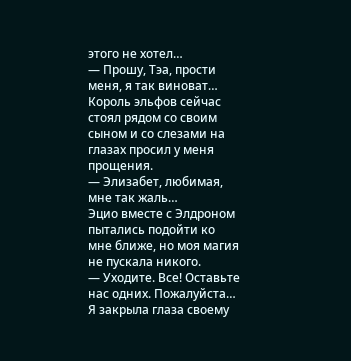этого не хотел…
— Прошу, Тэа, прости меня, я так виноват…
Король эльфов сейчас стоял рядом со своим сыном и со слезами на глазах просил у меня прощения.
— Элизабет, любимая, мне так жаль…
Эцио вместе с Элдроном пытались подойти ко мне ближе, но моя магия не пускала никого.
— Уходите. Все! Оставьте нас одних. Пожалуйста…
Я закрыла глаза своему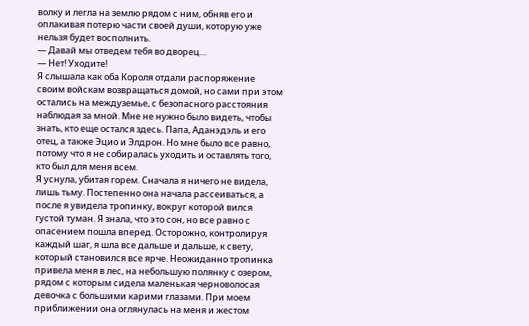волку и легла на землю рядом с ним, обняв его и оплакивая потерю части своей души, которую уже нельзя будет восполнить.
— Давай мы отведем тебя во дворец…
— Нет! Уходите!
Я слышала как оба Короля отдали распоряжение своим войскам возвращаться домой, но сами при этом остались на междуземье, с безопасного расстояния наблюдая за мной. Мне не нужно было видеть, чтобы знать, кто еще остался здесь. Папа, Аданэдэль и его отец, а также Эцио и Элдрон. Но мне было все равно, потому что я не собиралась уходить и оставлять того, кто был для меня всем.
Я уснула, убитая горем. Сначала я ничего не видела, лишь тьму. Постепенно она начала рассеиваться, а после я увидела тропинку, вокруг которой вился густой туман. Я знала, что это сон, но все равно с опасением пошла вперед. Осторожно, контролируя каждый шаг, я шла все дальше и дальше, к свету, который становился все ярче. Неожиданно тропинка привела меня в лес, на небольшую полянку с озером, рядом с которым сидела маленькая черноволосая девочка с большими карими глазами. При моем приближении она оглянулась на меня и жестом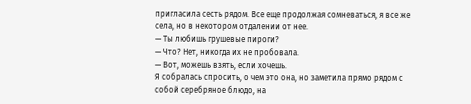пригласила сесть рядом. Все еще продолжая сомневаться, я все же села, но в некотором отдалении от нее.
— Ты любишь грушевые пироги?
— Что? Нет, никогда их не пробовала.
— Вот, можешь взять, если хочешь.
Я собралась спросить, о чем это она, но заметила прямо рядом с собой серебряное блюдо, на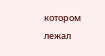котором лежал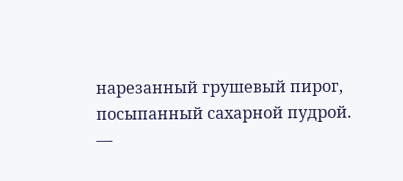нарезанный грушевый пирог, посыпанный сахарной пудрой.
—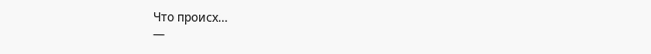Что происх…
—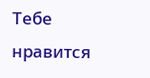Тебе нравится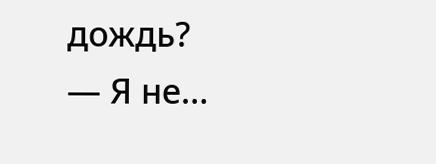дождь?
— Я не…